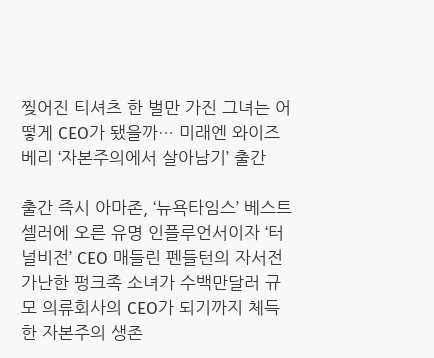찢어진 티셔츠 한 벌만 가진 그녀는 어떻게 CEO가 됐을까… 미래엔 와이즈베리 ‘자본주의에서 살아남기’ 출간

출간 즉시 아마존, ‘뉴욕타임스’ 베스트셀러에 오른 유명 인플루언서이자 ‘터널비전’ CEO 매들린 펜들턴의 자서전
가난한 펑크족 소녀가 수백만달러 규모 의류회사의 CEO가 되기까지 체득한 자본주의 생존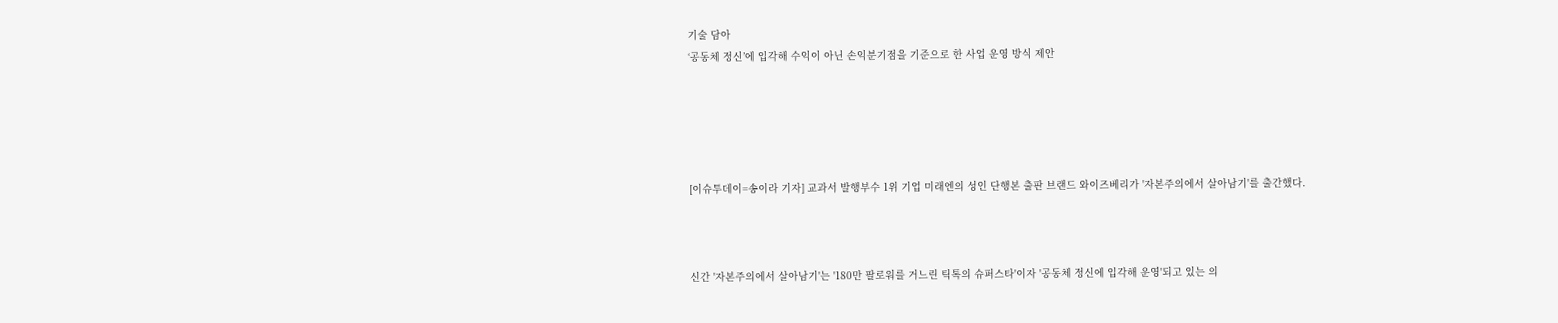기술 담아
‘공동체 정신’에 입각해 수익이 아닌 손익분기점을 기준으로 한 사업 운영 방식 제안





[이슈투데이=송이라 기자] 교과서 발행부수 1위 기업 미래엔의 성인 단행본 출판 브랜드 와이즈베리가 '자본주의에서 살아남기'를 출간했다.



신간 '자본주의에서 살아남기'는 '180만 팔로워를 거느린 틱톡의 슈퍼스타'이자 '공동체 정신에 입각해 운영'되고 있는 의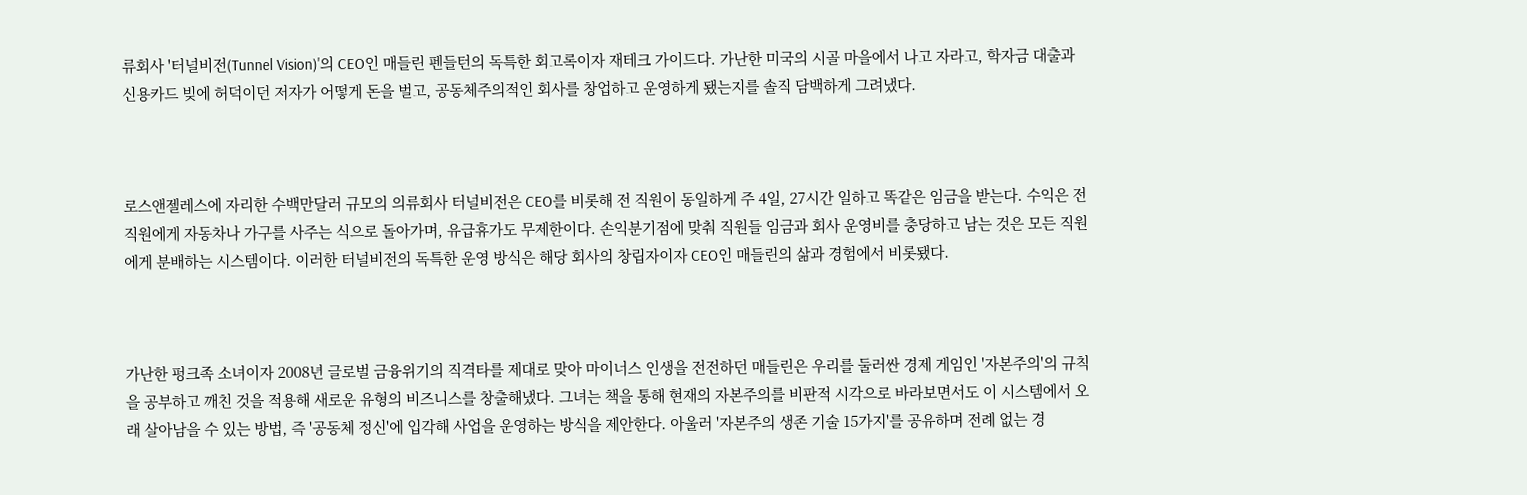류회사 '터널비전(Tunnel Vision)'의 CEO인 매들린 펜들턴의 독특한 회고록이자 재테크 가이드다. 가난한 미국의 시골 마을에서 나고 자라고, 학자금 대출과 신용카드 빚에 허덕이던 저자가 어떻게 돈을 벌고, 공동체주의적인 회사를 창업하고 운영하게 됐는지를 솔직 담백하게 그려냈다.



로스앤젤레스에 자리한 수백만달러 규모의 의류회사 터널비전은 CEO를 비롯해 전 직원이 동일하게 주 4일, 27시간 일하고 똑같은 임금을 받는다. 수익은 전 직원에게 자동차나 가구를 사주는 식으로 돌아가며, 유급휴가도 무제한이다. 손익분기점에 맞춰 직원들 임금과 회사 운영비를 충당하고 남는 것은 모든 직원에게 분배하는 시스템이다. 이러한 터널비전의 독특한 운영 방식은 해당 회사의 창립자이자 CEO인 매들린의 삶과 경험에서 비롯됐다.



가난한 펑크족 소녀이자 2008년 글로벌 금융위기의 직격타를 제대로 맞아 마이너스 인생을 전전하던 매들린은 우리를 둘러싼 경제 게임인 '자본주의'의 규칙을 공부하고 깨친 것을 적용해 새로운 유형의 비즈니스를 창출해냈다. 그녀는 책을 통해 현재의 자본주의를 비판적 시각으로 바라보면서도 이 시스템에서 오래 살아남을 수 있는 방법, 즉 '공동체 정신'에 입각해 사업을 운영하는 방식을 제안한다. 아울러 '자본주의 생존 기술 15가지'를 공유하며 전례 없는 경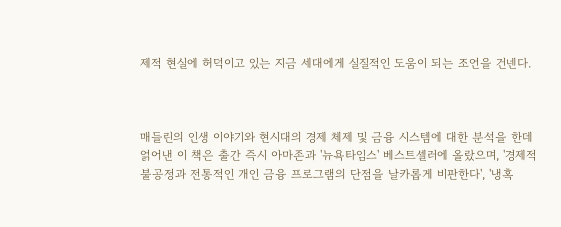제적 현실에 허덕이고 있는 지금 세대에게 실질적인 도움이 되는 조언을 건넨다.



매들린의 인생 이야기와 현시대의 경제 체제 및 금융 시스템에 대한 분석을 한데 얽어낸 이 책은 출간 즉시 아마존과 '뉴욕타임스' 베스트셀러에 올랐으며, '경제적 불공정과 전통적인 개인 금융 프로그램의 단점을 날카롭게 비판한다', '냉혹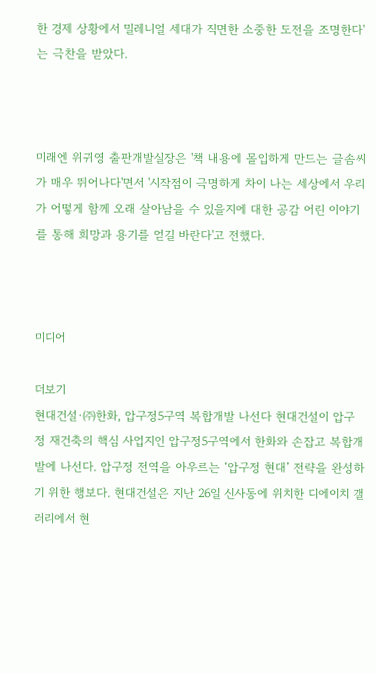한 경제 상황에서 밀레니얼 세대가 직면한 소중한 도전을 조명한다'는 극찬을 받았다.



미래엔 위귀영 출판개발실장은 '책 내용에 몰입하게 만드는 글솜씨가 매우 뛰어나다'면서 '시작점이 극명하게 차이 나는 세상에서 우리가 어떻게 함께 오래 살아남을 수 있을지에 대한 공감 어린 이야기를 통해 희망과 용기를 얻길 바란다'고 전했다.



미디어

더보기
현대건설·㈜한화, 압구정5구역 복합개발 나선다 현대건설이 압구정 재건축의 핵심 사업지인 압구정5구역에서 한화와 손잡고 복합개발에 나선다. 압구정 전역을 아우르는 ‘압구정 현대’ 전략을 완성하기 위한 행보다. 현대건설은 지난 26일 신사동에 위치한 디에이치 갤러리에서 현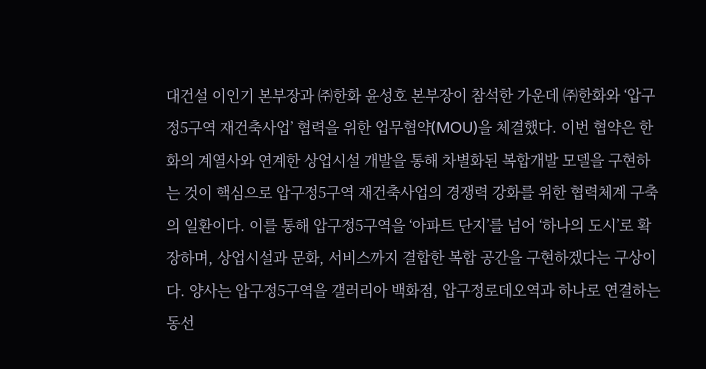대건설 이인기 본부장과 ㈜한화 윤성호 본부장이 참석한 가운데 ㈜한화와 ‘압구정5구역 재건축사업’ 협력을 위한 업무협약(MOU)을 체결했다. 이번 협약은 한화의 계열사와 연계한 상업시설 개발을 통해 차별화된 복합개발 모델을 구현하는 것이 핵심으로 압구정5구역 재건축사업의 경쟁력 강화를 위한 협력체계 구축의 일환이다. 이를 통해 압구정5구역을 ‘아파트 단지’를 넘어 ‘하나의 도시’로 확장하며, 상업시설과 문화, 서비스까지 결합한 복합 공간을 구현하겠다는 구상이다. 양사는 압구정5구역을 갤러리아 백화점, 압구정로데오역과 하나로 연결하는 동선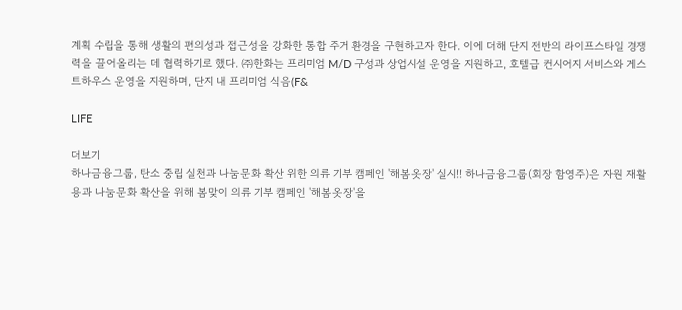계획 수립을 통해 생활의 편의성과 접근성을 강화한 통합 주거 환경을 구현하고자 한다. 이에 더해 단지 전반의 라이프스타일 경쟁력을 끌어올리는 데 협력하기로 했다. ㈜한화는 프리미엄 M/D 구성과 상업시설 운영을 지원하고, 호텔급 컨시어지 서비스와 게스트하우스 운영을 지원하며, 단지 내 프리미엄 식음(F&

LIFE

더보기
하나금융그룹, 탄소 중립 실천과 나눔문화 확산 위한 의류 기부 캠페인 '해봄옷장' 실시!! 하나금융그룹(회장 함영주)은 자원 재활용과 나눔문화 확산을 위해 봄맞이 의류 기부 캠페인 '해봄옷장'을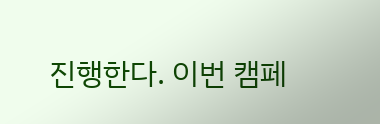진행한다. 이번 캠페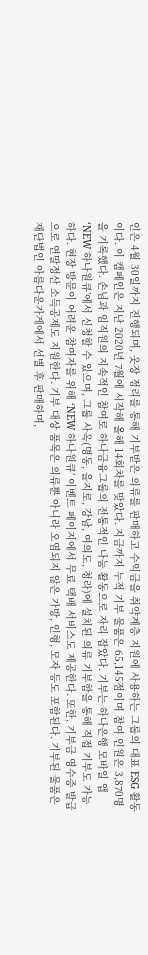인은 4월 30일까지 진행되며, 옷장 정리를 통해 기부받은 의류를 판매하고 수익금을 취약계층 지원에 사용하는 그룹의 대표 ESG 활동이다. 이 캠페인은 지난 2020년 7월에 시작해 올해 14회차를 맞았다. 지금까지 누적 기부 물품은 65,145점이며 참여 인원은 3,870명을 기록했다. 손님과 임직원의 지속적인 참여로 하나금융그룹의 전통적인 나눔 활동으로 자리 잡았다. 기부는 하나은행 모바일 앱 ‘NEW 하나원큐’에서 신청할 수 있으며, 그룹 사옥(명동, 을지로, 강남, 여의도, 청라)에 설치된 의류 기부함을 통해 직접 기부도 가능하다. 현장 방문이 어려운 참여자를 위해 ‘NEW 하나원큐’ 이벤트 페이지에서 무료 택배 서비스도 제공한다. 또한, 기부금 영수증 발급으로 연말정산 소득공제도 지원한다. 기부 대상 품목은 의류뿐 아니라 오염되지 않은 가방, 인형, 모자 등도 포함된다. 기부된 물품은 재단법인 아름다운가게에서 선별 후 판매하며,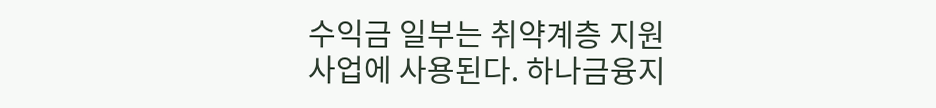수익금 일부는 취약계층 지원 사업에 사용된다. 하나금융지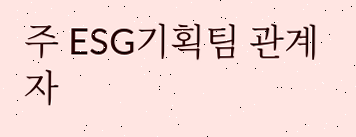주 ESG기획팀 관계자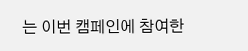는 이번 캠페인에 참여한